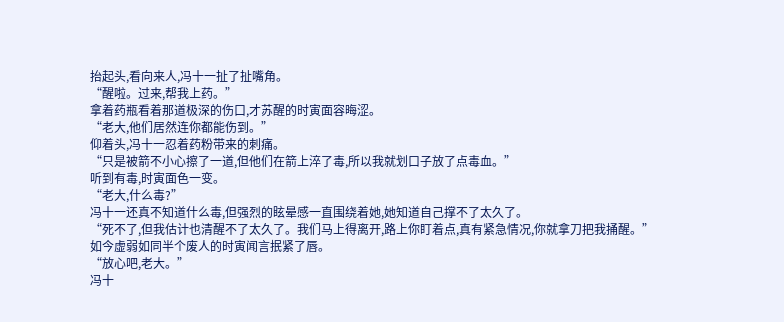抬起头,看向来人,冯十一扯了扯嘴角。
“醒啦。过来,帮我上药。”
拿着药瓶看着那道极深的伤口,才苏醒的时寅面容晦涩。
“老大,他们居然连你都能伤到。”
仰着头,冯十一忍着药粉带来的刺痛。
“只是被箭不小心擦了一道,但他们在箭上淬了毒,所以我就划口子放了点毒血。”
听到有毒,时寅面色一变。
“老大,什么毒?”
冯十一还真不知道什么毒,但强烈的眩晕感一直围绕着她,她知道自己撑不了太久了。
“死不了,但我估计也清醒不了太久了。我们马上得离开,路上你盯着点,真有紧急情况,你就拿刀把我捅醒。”
如今虚弱如同半个废人的时寅闻言抿紧了唇。
“放心吧,老大。”
冯十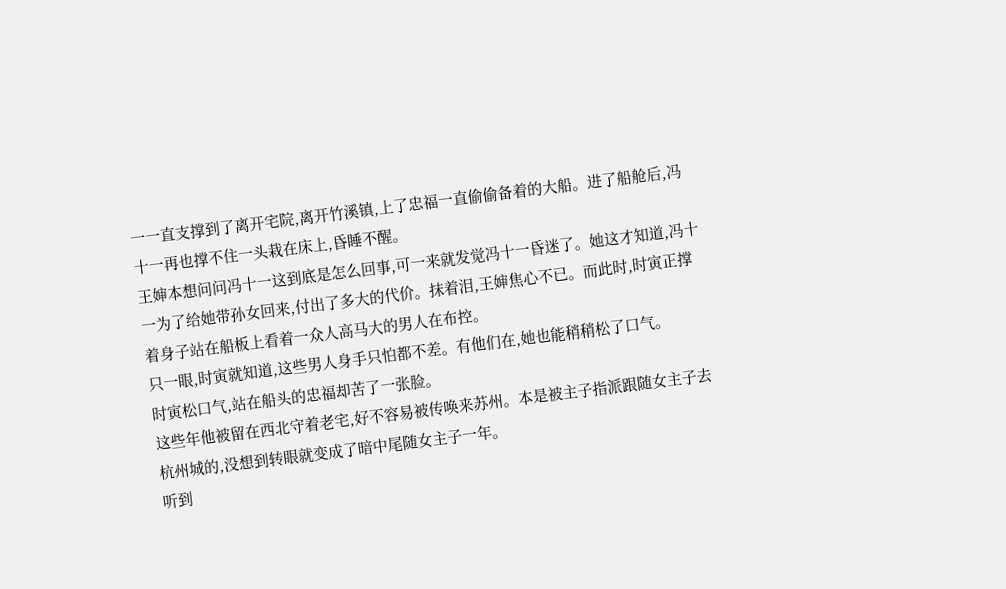一一直支撑到了离开宅院,离开竹溪镇,上了忠福一直偷偷备着的大船。进了船舱后,冯十一再也撑不住一头栽在床上,昏睡不醒。
王婶本想问问冯十一这到底是怎么回事,可一来就发觉冯十一昏迷了。她这才知道,冯十一为了给她带孙女回来,付出了多大的代价。抹着泪,王婶焦心不已。而此时,时寅正撑着身子站在船板上看着一众人高马大的男人在布控。
只一眼,时寅就知道,这些男人身手只怕都不差。有他们在,她也能稍稍松了口气。
时寅松口气,站在船头的忠福却苦了一张脸。
这些年他被留在西北守着老宅,好不容易被传唤来苏州。本是被主子指派跟随女主子去杭州城的,没想到转眼就变成了暗中尾随女主子一年。
听到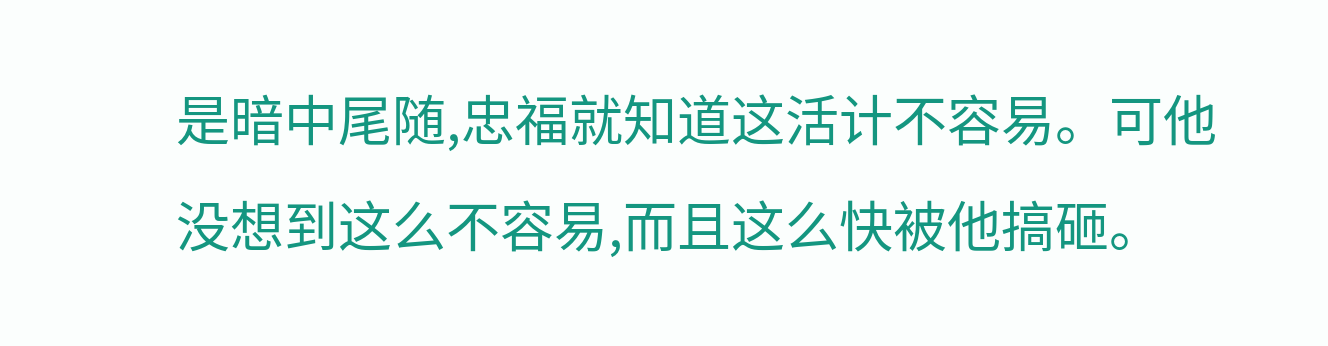是暗中尾随,忠福就知道这活计不容易。可他没想到这么不容易,而且这么快被他搞砸。